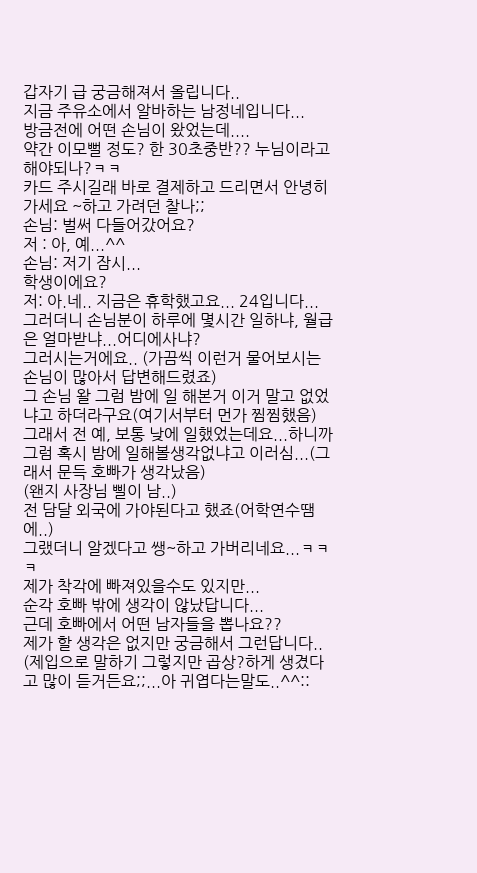갑자기 급 궁금해져서 올립니다..
지금 주유소에서 알바하는 남정네입니다...
방금전에 어떤 손님이 왔었는데....
약간 이모뻘 정도? 한 30초중반?? 누님이라고 해야되나?ㅋㅋ
카드 주시길래 바로 결제하고 드리면서 안녕히가세요 ~하고 가려던 찰나;;
손님: 벌써 다들어갔어요?
저 : 아, 예...^^
손님: 저기 잠시...
학생이에요?
저: 아.네.. 지금은 휴학했고요... 24입니다...
그러더니 손님분이 하루에 몇시간 일하냐, 월급은 얼마받냐...어디에사냐?
그러시는거에요.. (가끔씩 이런거 물어보시는 손님이 많아서 답변해드렸죠)
그 손님 왈 그럼 밤에 일 해본거 이거 말고 없었냐고 하더라구요(여기서부터 먼가 찜찜했음)
그래서 전 예, 보통 낮에 일했었는데요...하니까
그럼 혹시 밤에 일해볼생각없냐고 이러심...(그래서 문득 호빠가 생각났음)
(왠지 사장님 삘이 남..)
전 담달 외국에 가야된다고 했죠(어학연수땜에..)
그랬더니 알겠다고 쌩~하고 가버리네요...ㅋㅋㅋ
제가 착각에 빠져있을수도 있지만...
순각 호빠 밖에 생각이 않났답니다...
근데 호빠에서 어떤 남자들을 뽑나요??
제가 할 생각은 없지만 궁금해서 그런답니다..
(제입으로 말하기 그렇지만 곱상?하게 생겼다고 많이 듣거든요;;...아 귀엽다는말도..^^::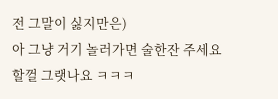전 그말이 싫지만은)
아 그냥 거기 놀러가면 술한잔 주세요 할껄 그랫나요 ㅋㅋㅋ